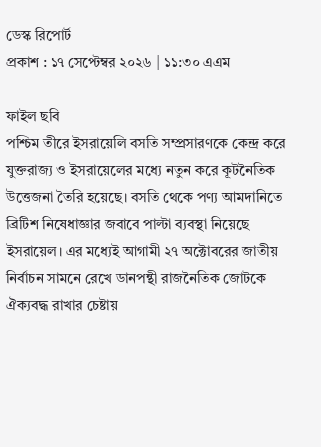ডেস্ক রিপোর্ট
প্রকাশ : ১৭ সেপ্টেম্বর ২০২৬ | ১১:৩০ এএম

ফাইল ছবি
পশ্চিম তীরে ইসরায়েলি বসতি সম্প্রসারণকে কেন্দ্র করে যুক্তরাজ্য ও ইসরায়েলের মধ্যে নতুন করে কূটনৈতিক উত্তেজনা তৈরি হয়েছে। বসতি থেকে পণ্য আমদানিতে ব্রিটিশ নিষেধাজ্ঞার জবাবে পাল্টা ব্যবস্থা নিয়েছে ইসরায়েল। এর মধ্যেই আগামী ২৭ অক্টোবরের জাতীয় নির্বাচন সামনে রেখে ডানপন্থী রাজনৈতিক জোটকে ঐক্যবদ্ধ রাখার চেষ্টায়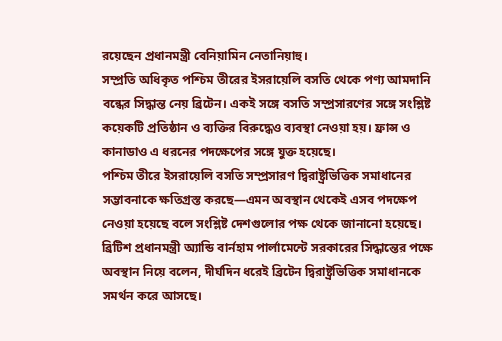রয়েছেন প্রধানমন্ত্রী বেনিয়ামিন নেতানিয়াহু।
সম্প্রতি অধিকৃত পশ্চিম তীরের ইসরায়েলি বসতি থেকে পণ্য আমদানি বন্ধের সিদ্ধান্ত নেয় ব্রিটেন। একই সঙ্গে বসতি সম্প্রসারণের সঙ্গে সংশ্লিষ্ট কয়েকটি প্রতিষ্ঠান ও ব্যক্তির বিরুদ্ধেও ব্যবস্থা নেওয়া হয়। ফ্রান্স ও কানাডাও এ ধরনের পদক্ষেপের সঙ্গে যুক্ত হয়েছে।
পশ্চিম তীরে ইসরায়েলি বসতি সম্প্রসারণ দ্বিরাষ্ট্রভিত্তিক সমাধানের সম্ভাবনাকে ক্ষতিগ্রস্ত করছে—এমন অবস্থান থেকেই এসব পদক্ষেপ নেওয়া হয়েছে বলে সংশ্লিষ্ট দেশগুলোর পক্ষ থেকে জানানো হয়েছে।
ব্রিটিশ প্রধানমন্ত্রী অ্যান্ডি বার্নহাম পার্লামেন্টে সরকারের সিদ্ধান্তের পক্ষে অবস্থান নিয়ে বলেন, দীর্ঘদিন ধরেই ব্রিটেন দ্বিরাষ্ট্রভিত্তিক সমাধানকে সমর্থন করে আসছে।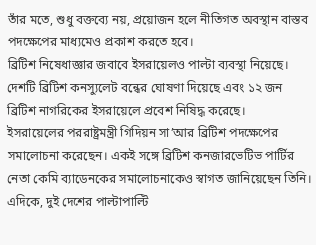তাঁর মতে, শুধু বক্তব্যে নয়, প্রয়োজন হলে নীতিগত অবস্থান বাস্তব পদক্ষেপের মাধ্যমেও প্রকাশ করতে হবে।
ব্রিটিশ নিষেধাজ্ঞার জবাবে ইসরায়েলও পাল্টা ব্যবস্থা নিয়েছে। দেশটি ব্রিটিশ কনস্যুলেট বন্ধের ঘোষণা দিয়েছে এবং ১২ জন ব্রিটিশ নাগরিকের ইসরায়েলে প্রবেশ নিষিদ্ধ করেছে।
ইসরায়েলের পররাষ্ট্রমন্ত্রী গিদিয়ন সা’আর ব্রিটিশ পদক্ষেপের সমালোচনা করেছেন। একই সঙ্গে ব্রিটিশ কনজারভেটিভ পার্টির নেতা কেমি ব্যাডেনকের সমালোচনাকেও স্বাগত জানিয়েছেন তিনি।
এদিকে, দুই দেশের পাল্টাপাল্টি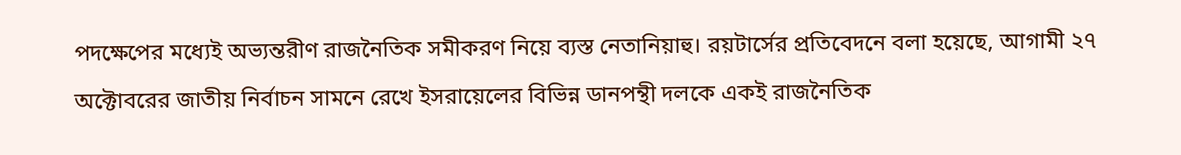পদক্ষেপের মধ্যেই অভ্যন্তরীণ রাজনৈতিক সমীকরণ নিয়ে ব্যস্ত নেতানিয়াহু। রয়টার্সের প্রতিবেদনে বলা হয়েছে, আগামী ২৭ অক্টোবরের জাতীয় নির্বাচন সামনে রেখে ইসরায়েলের বিভিন্ন ডানপন্থী দলকে একই রাজনৈতিক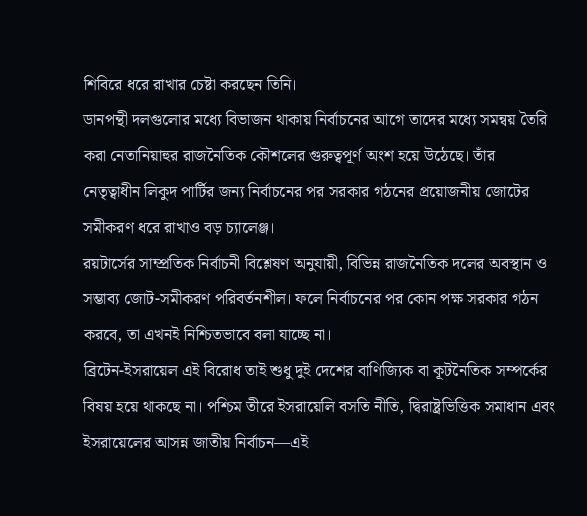শিবিরে ধরে রাখার চেষ্টা করছেন তিনি।
ডানপন্থী দলগুলোর মধ্যে বিভাজন থাকায় নির্বাচনের আগে তাদের মধ্যে সমন্বয় তৈরি করা নেতানিয়াহুর রাজনৈতিক কৌশলের গুরুত্বপূর্ণ অংশ হয়ে উঠেছে। তাঁর নেতৃত্বাধীন লিকুদ পার্টির জন্য নির্বাচনের পর সরকার গঠনের প্রয়োজনীয় জোটের সমীকরণ ধরে রাখাও বড় চ্যালেঞ্জ।
রয়টার্সের সাম্প্রতিক নির্বাচনী বিশ্লেষণ অনুযায়ী, বিভিন্ন রাজনৈতিক দলের অবস্থান ও সম্ভাব্য জোট-সমীকরণ পরিবর্তনশীল। ফলে নির্বাচনের পর কোন পক্ষ সরকার গঠন করবে, তা এখনই নিশ্চিতভাবে বলা যাচ্ছে না।
ব্রিটেন-ইসরায়েল এই বিরোধ তাই শুধু দুই দেশের বাণিজ্যিক বা কূটনৈতিক সম্পর্কের বিষয় হয়ে থাকছে না। পশ্চিম তীরে ইসরায়েলি বসতি নীতি, দ্বিরাষ্ট্রভিত্তিক সমাধান এবং ইসরায়েলের আসন্ন জাতীয় নির্বাচন—এই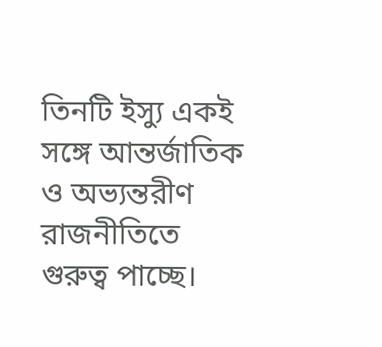তিনটি ইস্যু একই সঙ্গে আন্তর্জাতিক ও অভ্যন্তরীণ রাজনীতিতে গুরুত্ব পাচ্ছে।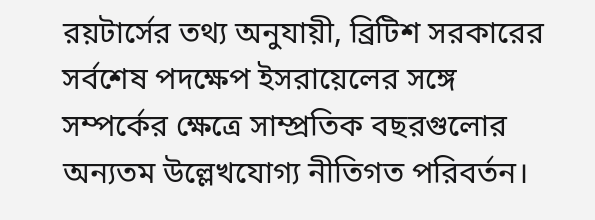রয়টার্সের তথ্য অনুযায়ী, ব্রিটিশ সরকারের সর্বশেষ পদক্ষেপ ইসরায়েলের সঙ্গে সম্পর্কের ক্ষেত্রে সাম্প্রতিক বছরগুলোর অন্যতম উল্লেখযোগ্য নীতিগত পরিবর্তন।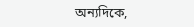অন্যদিকে,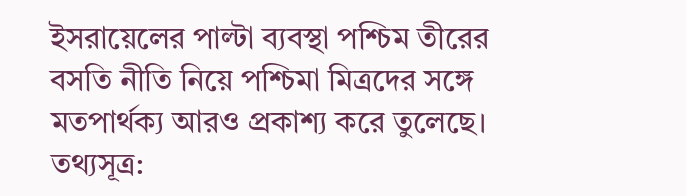ইসরায়েলের পাল্টা ব্যবস্থা পশ্চিম তীরের বসতি নীতি নিয়ে পশ্চিমা মিত্রদের সঙ্গে মতপার্থক্য আরও প্রকাশ্য করে তুলেছে।
তথ্যসূত্র: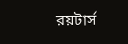রয়টার্স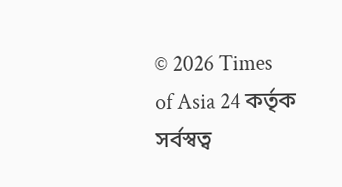© 2026 Times of Asia 24 কর্তৃক সর্বস্বত্ব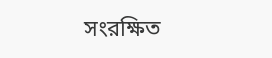সংরক্ষিত